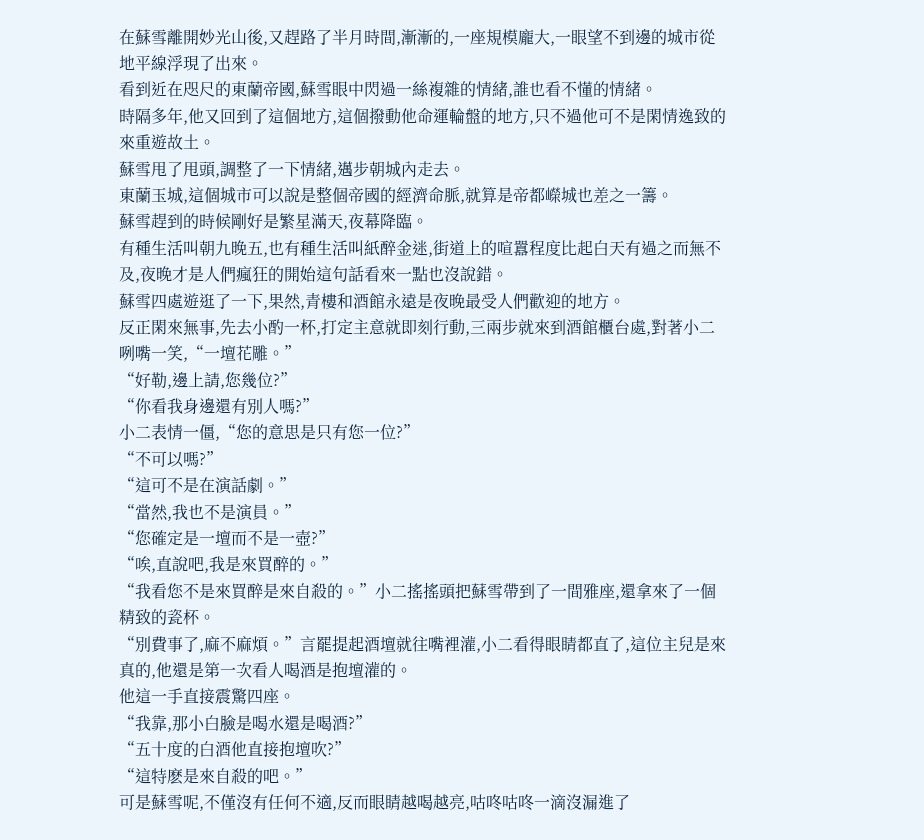在蘇雪離開妙光山後,又趕路了半月時間,漸漸的,一座規模龐大,一眼望不到邊的城市從地平線浮現了出來。
看到近在咫尺的東蘭帝國,蘇雪眼中閃過一絲複雜的情緒,誰也看不懂的情緒。
時隔多年,他又回到了這個地方,這個撥動他命運輪盤的地方,只不過他可不是閑情逸致的來重遊故土。
蘇雪甩了甩頭,調整了一下情緒,邁步朝城內走去。
東蘭玉城,這個城市可以說是整個帝國的經濟命脈,就算是帝都嶸城也差之一籌。
蘇雪趕到的時候剛好是繁星滿天,夜幕降臨。
有種生活叫朝九晚五,也有種生活叫紙醉金迷,街道上的喧囂程度比起白天有過之而無不及,夜晚才是人們瘋狂的開始這句話看來一點也沒說錯。
蘇雪四處遊逛了一下,果然,青樓和酒館永遠是夜晚最受人們歡迎的地方。
反正閑來無事,先去小酌一杯,打定主意就即刻行動,三兩步就來到酒館櫃台處,對著小二咧嘴一笑,“一壇花雕。”
“好勒,邊上請,您幾位?”
“你看我身邊還有別人嗎?”
小二表情一僵,“您的意思是只有您一位?”
“不可以嗎?”
“這可不是在演話劇。”
“當然,我也不是演員。”
“您確定是一壇而不是一壺?”
“唉,直說吧,我是來買醉的。”
“我看您不是來買醉是來自殺的。”小二搖搖頭把蘇雪帶到了一間雅座,還拿來了一個精致的瓷杯。
“別費事了,麻不麻煩。”言罷提起酒壇就往嘴裡灌,小二看得眼睛都直了,這位主兒是來真的,他還是第一次看人喝酒是抱壇灌的。
他這一手直接震驚四座。
“我靠,那小白臉是喝水還是喝酒?”
“五十度的白酒他直接抱壇吹?”
“這特麽是來自殺的吧。”
可是蘇雪呢,不僅沒有任何不適,反而眼睛越喝越亮,咕咚咕咚一滴沒漏進了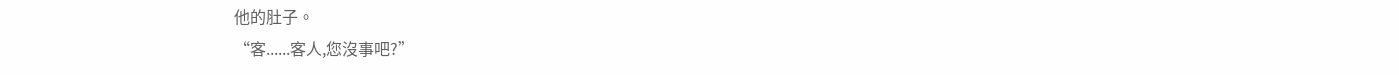他的肚子。
“客......客人,您沒事吧?”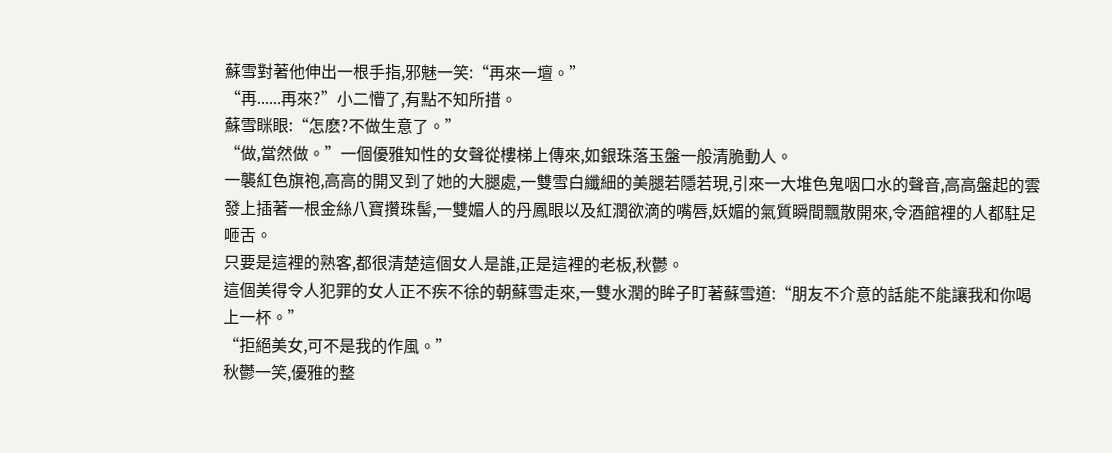蘇雪對著他伸出一根手指,邪魅一笑:“再來一壇。”
“再......再來?”小二懵了,有點不知所措。
蘇雪眯眼:“怎麽?不做生意了。”
“做,當然做。”一個優雅知性的女聲從樓梯上傳來,如銀珠落玉盤一般清脆動人。
一襲紅色旗袍,高高的開叉到了她的大腿處,一雙雪白纖細的美腿若隱若現,引來一大堆色鬼咽口水的聲音,高高盤起的雲發上插著一根金絲八寶攢珠髻,一雙媚人的丹鳳眼以及紅潤欲滴的嘴唇,妖媚的氣質瞬間飄散開來,令酒館裡的人都駐足咂舌。
只要是這裡的熟客,都很清楚這個女人是誰,正是這裡的老板,秋鬱。
這個美得令人犯罪的女人正不疾不徐的朝蘇雪走來,一雙水潤的眸子盯著蘇雪道:“朋友不介意的話能不能讓我和你喝上一杯。”
“拒絕美女,可不是我的作風。”
秋鬱一笑,優雅的整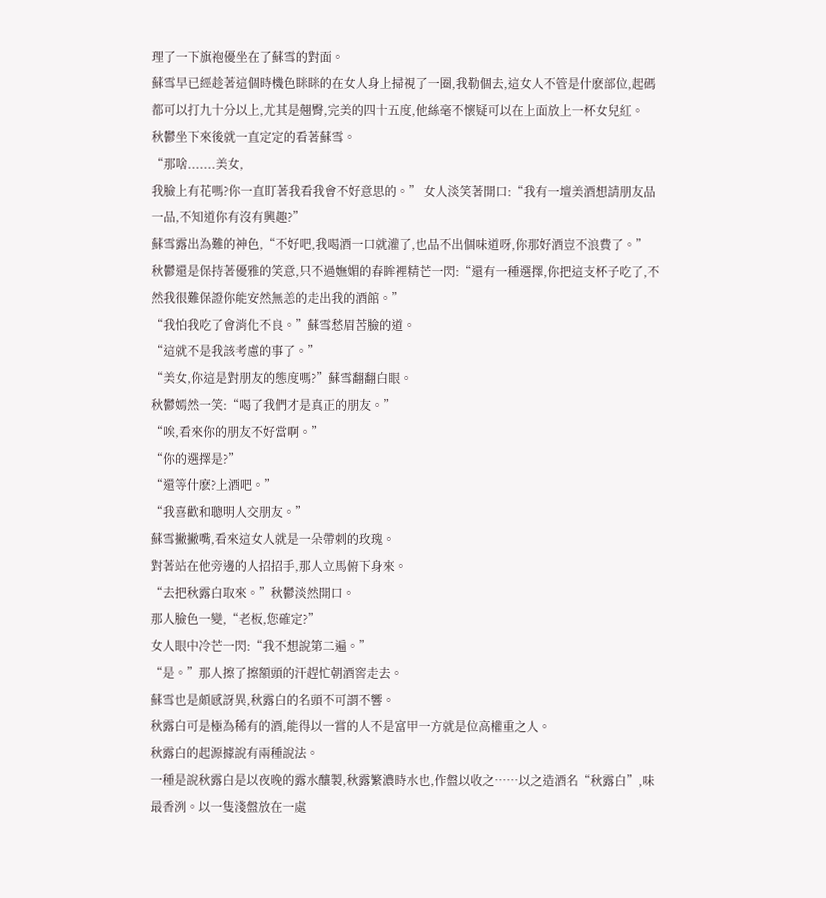理了一下旗袍優坐在了蘇雪的對面。
蘇雪早已經趁著這個時機色眯眯的在女人身上掃視了一圈,我勒個去,這女人不管是什麽部位,起碼都可以打九十分以上,尤其是翹臀,完美的四十五度,他絲毫不懷疑可以在上面放上一杯女兒紅。
秋鬱坐下來後就一直定定的看著蘇雪。
“那啥.......美女,
我臉上有花嗎?你一直盯著我看我會不好意思的。” 女人淡笑著開口:“我有一壇美酒想請朋友品一品,不知道你有沒有興趣?”
蘇雪露出為難的神色,“不好吧,我喝酒一口就灌了,也品不出個味道呀,你那好酒豈不浪費了。”
秋鬱還是保持著優雅的笑意,只不過嫵媚的春眸裡精芒一閃:“還有一種選擇,你把這支杯子吃了,不然我很難保證你能安然無恙的走出我的酒館。”
“我怕我吃了會消化不良。”蘇雪愁眉苦臉的道。
“這就不是我該考慮的事了。”
“美女,你這是對朋友的態度嗎?”蘇雪翻翻白眼。
秋鬱嫣然一笑:“喝了我們才是真正的朋友。”
“唉,看來你的朋友不好當啊。”
“你的選擇是?”
“還等什麽?上酒吧。”
“我喜歡和聰明人交朋友。”
蘇雪撇撇嘴,看來這女人就是一朵帶刺的玫瑰。
對著站在他旁邊的人招招手,那人立馬俯下身來。
“去把秋露白取來。”秋鬱淡然開口。
那人臉色一變,“老板,您確定?”
女人眼中冷芒一閃:“我不想說第二遍。”
“是。”那人擦了擦額頭的汗趕忙朝酒窖走去。
蘇雪也是頗感訝異,秋露白的名頭不可謂不響。
秋露白可是極為稀有的酒,能得以一嘗的人不是富甲一方就是位高權重之人。
秋露白的起源據說有兩種說法。
一種是說秋露白是以夜晚的露水釀製,秋露繁濃時水也,作盤以收之……以之造酒名“秋露白”,味最香洌。以一隻淺盤放在一處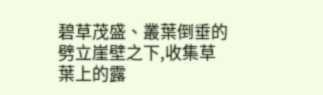碧草茂盛、叢葉倒垂的劈立崖壁之下,收集草葉上的露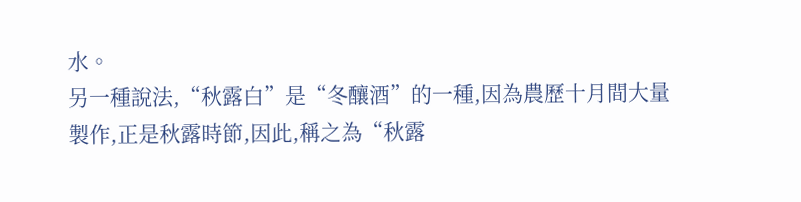水。
另一種說法,“秋露白”是“冬釀酒”的一種,因為農歷十月間大量製作,正是秋露時節,因此,稱之為“秋露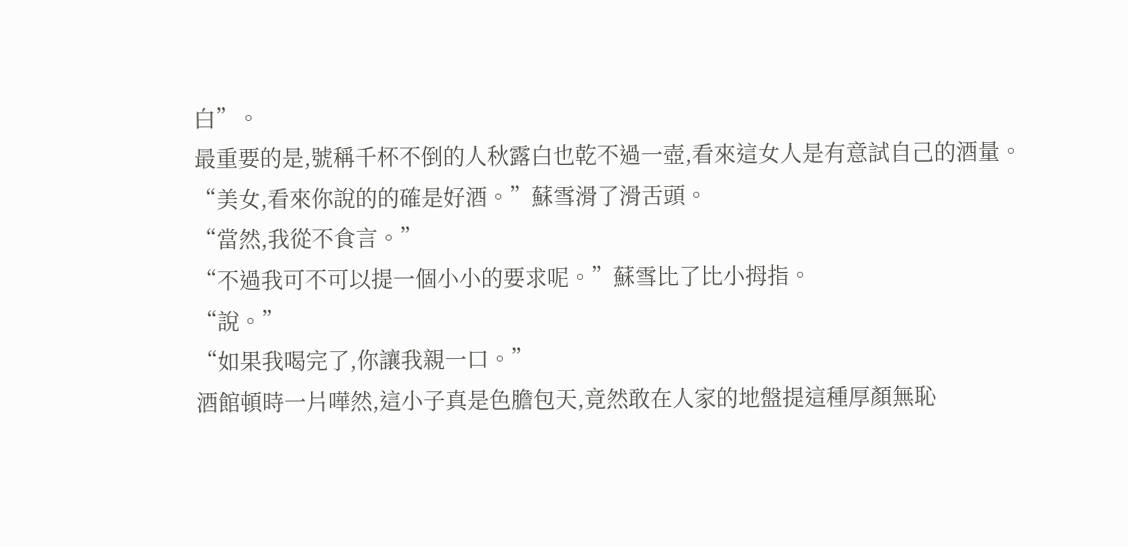白”。
最重要的是,號稱千杯不倒的人秋露白也乾不過一壺,看來這女人是有意試自己的酒量。
“美女,看來你說的的確是好酒。”蘇雪滑了滑舌頭。
“當然,我從不食言。”
“不過我可不可以提一個小小的要求呢。”蘇雪比了比小拇指。
“說。”
“如果我喝完了,你讓我親一口。”
酒館頓時一片嘩然,這小子真是色膽包天,竟然敢在人家的地盤提這種厚顏無恥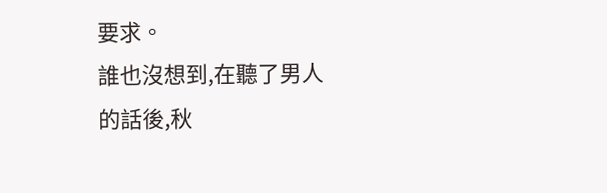要求。
誰也沒想到,在聽了男人的話後,秋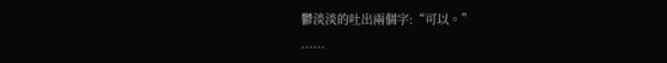鬱淡淡的吐出兩個字:“可以。”
......